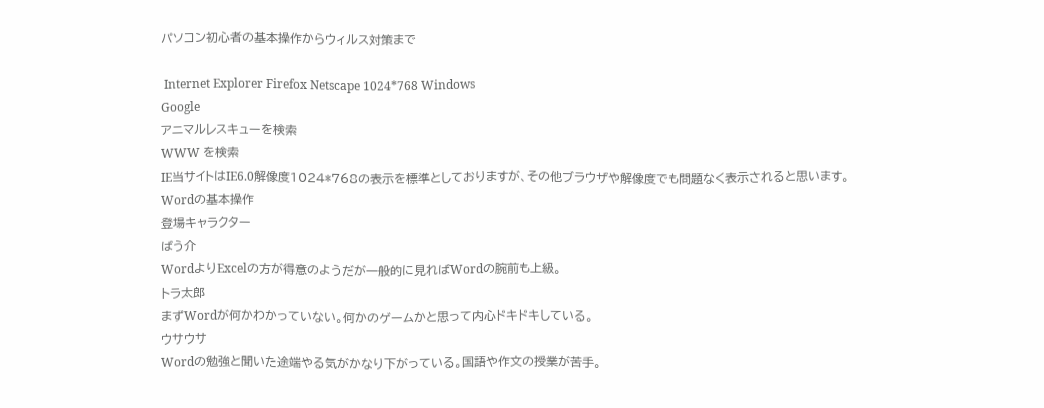パソコン初心者の基本操作からウィルス対策まで

 Internet Explorer Firefox Netscape 1024*768 Windows
Google
アニマルレスキューを検索
WWW を検索
IE当サイトはIE6.0解像度1024*768の表示を標準としておりますが、その他ブラウザや解像度でも問題なく表示されると思います。
Wordの基本操作
登場キャラクター
ばう介
WordよりExcelの方が得意のようだが一般的に見ればWordの腕前も上級。
トラ太郎
まずWordが何かわかっていない。何かのゲームかと思って内心ドキドキしている。
ウサウサ
Wordの勉強と聞いた途端やる気がかなり下がっている。国語や作文の授業が苦手。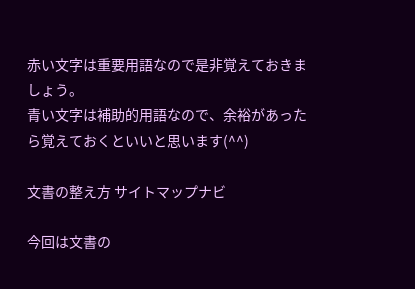赤い文字は重要用語なので是非覚えておきましょう。
青い文字は補助的用語なので、余裕があったら覚えておくといいと思います(^^)

文書の整え方 サイトマップナビ

今回は文書の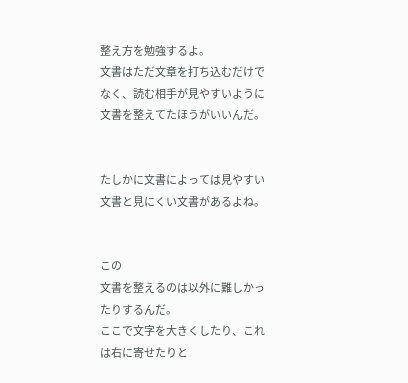整え方を勉強するよ。
文書はただ文章を打ち込むだけでなく、読む相手が見やすいように
文書を整えてたほうがいいんだ。


たしかに文書によっては見やすい文書と見にくい文書があるよね。


この
文書を整えるのは以外に難しかったりするんだ。
ここで文字を大きくしたり、これは右に寄せたりと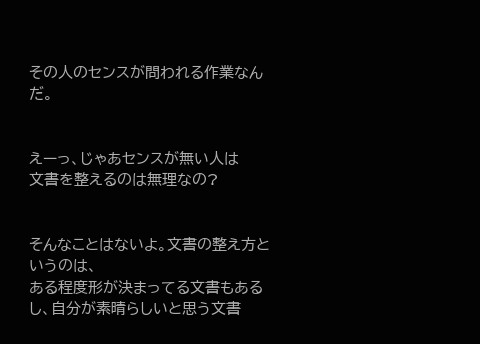その人のセンスが問われる作業なんだ。


えーっ、じゃあセンスが無い人は
文書を整えるのは無理なの?


そんなことはないよ。文書の整え方というのは、
ある程度形が決まってる文書もあるし、自分が素晴らしいと思う文書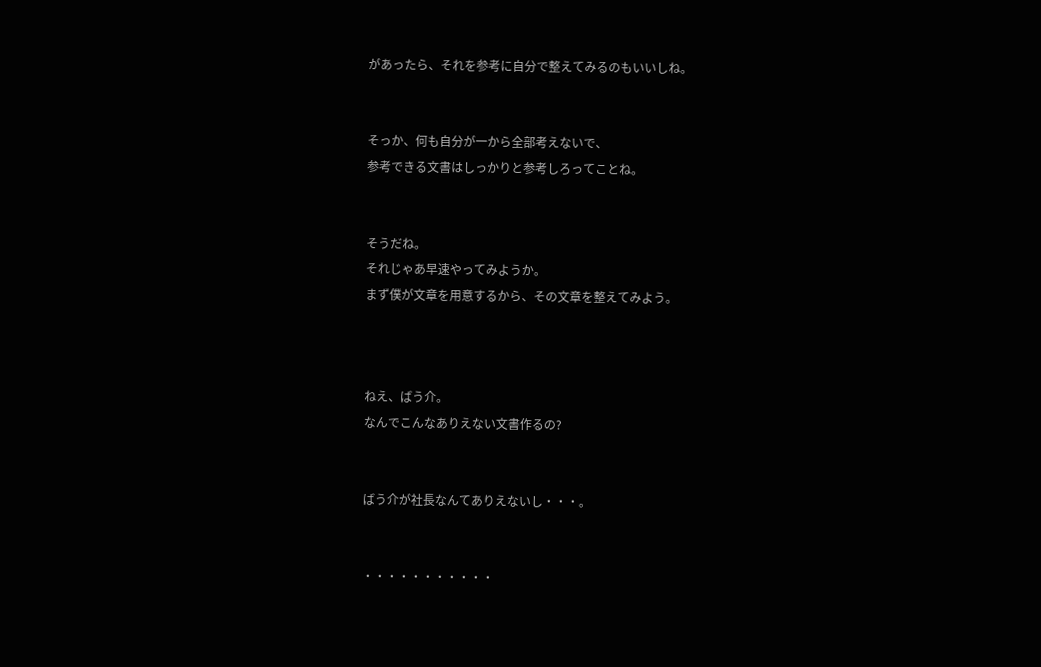があったら、それを参考に自分で整えてみるのもいいしね。


そっか、何も自分が一から全部考えないで、
参考できる文書はしっかりと参考しろってことね。


そうだね。
それじゃあ早速やってみようか。
まず僕が文章を用意するから、その文章を整えてみよう。



ねえ、ばう介。
なんでこんなありえない文書作るの?


ばう介が社長なんてありえないし・・・。


・・・・・・・・・・・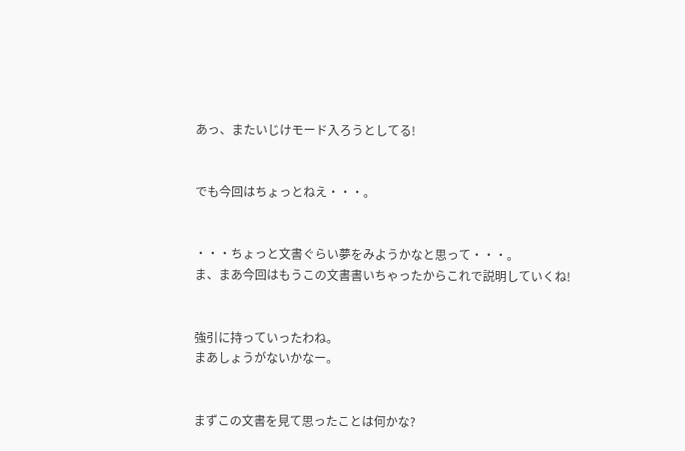あっ、またいじけモード入ろうとしてる!


でも今回はちょっとねえ・・・。


・・・ちょっと文書ぐらい夢をみようかなと思って・・・。
ま、まあ今回はもうこの文書書いちゃったからこれで説明していくね!


強引に持っていったわね。
まあしょうがないかなー。


まずこの文書を見て思ったことは何かな?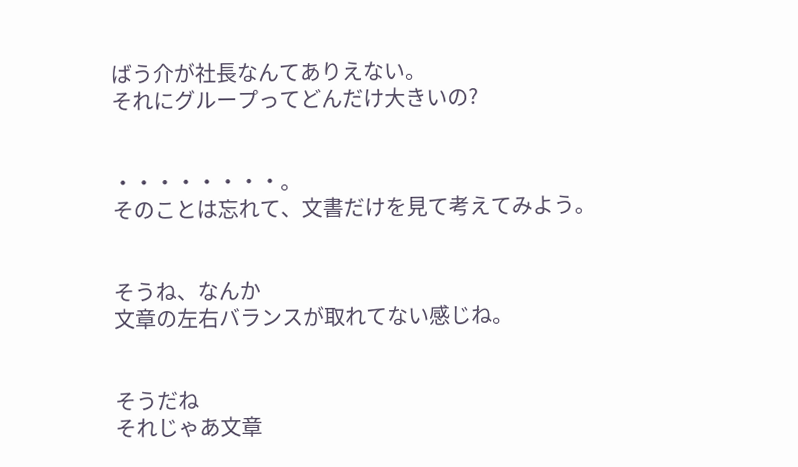ばう介が社長なんてありえない。
それにグループってどんだけ大きいの?


・・・・・・・・。
そのことは忘れて、文書だけを見て考えてみよう。


そうね、なんか
文章の左右バランスが取れてない感じね。


そうだね
それじゃあ文章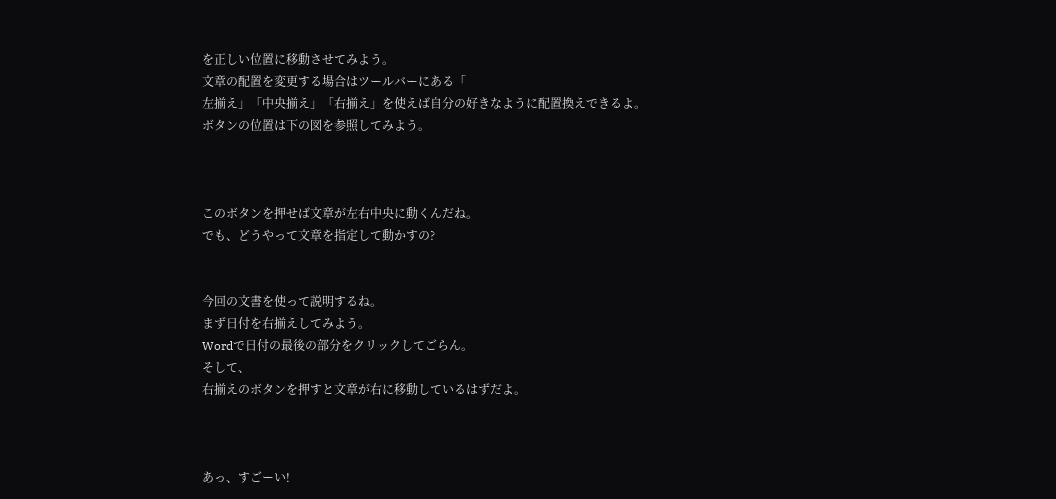を正しい位置に移動させてみよう。
文章の配置を変更する場合はツールバーにある「
左揃え」「中央揃え」「右揃え」を使えば自分の好きなように配置換えできるよ。ボタンの位置は下の図を参照してみよう。



このボタンを押せば文章が左右中央に動くんだね。
でも、どうやって文章を指定して動かすの?


今回の文書を使って説明するね。
まず日付を右揃えしてみよう。
Wordで日付の最後の部分をクリックしてごらん。
そして、
右揃えのボタンを押すと文章が右に移動しているはずだよ。



あっ、すごーい!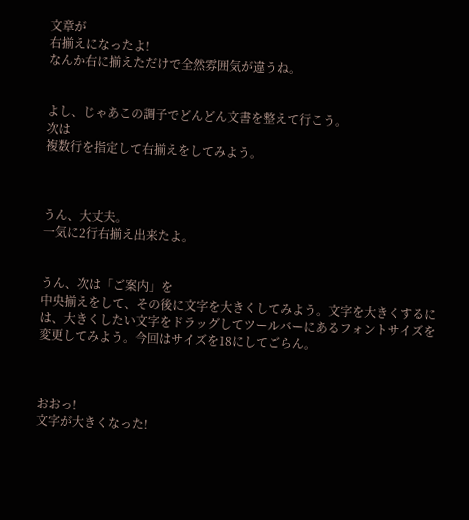文章が
右揃えになったよ!
なんか右に揃えただけで全然雰囲気が違うね。


よし、じゃあこの調子でどんどん文書を整えて行こう。
次は
複数行を指定して右揃えをしてみよう。



うん、大丈夫。
一気に2行右揃え出来たよ。


うん、次は「ご案内」を
中央揃えをして、その後に文字を大きくしてみよう。文字を大きくするには、大きくしたい文字をドラッグしてツールバーにあるフォントサイズを変更してみよう。今回はサイズを18にしてごらん。



おおっ!
文字が大きくなった!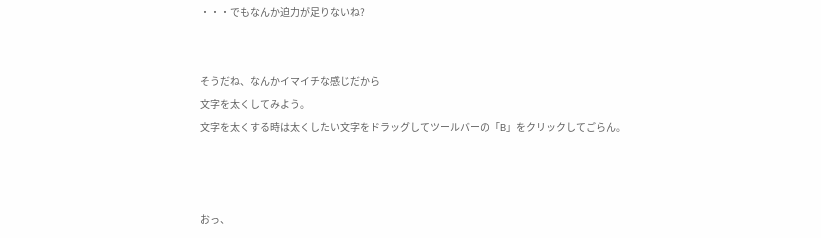・・・でもなんか迫力が足りないね?


そうだね、なんかイマイチな感じだから
文字を太くしてみよう。
文字を太くする時は太くしたい文字をドラッグしてツールバーの「B」をクリックしてごらん。



おっ、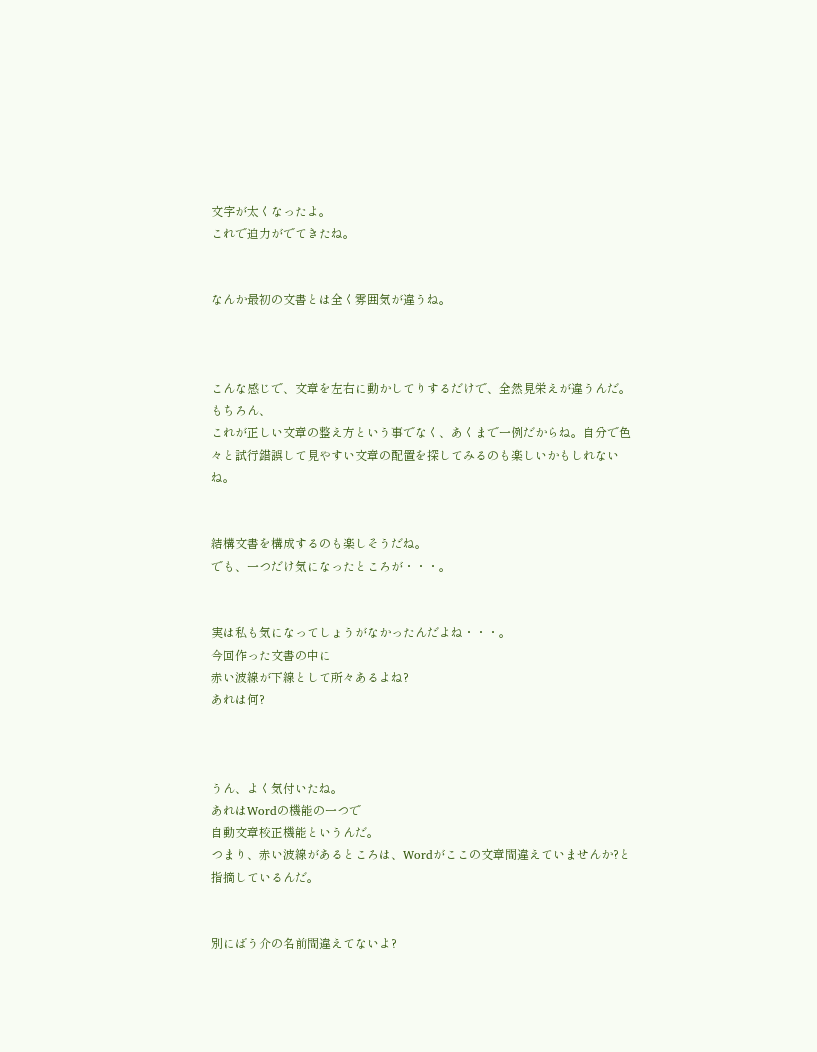文字が太くなったよ。
これで迫力がでてきたね。


なんか最初の文書とは全く雰囲気が違うね。



こんな感じで、文章を左右に動かしてりするだけで、全然見栄えが違うんだ。もちろん、
これが正しい文章の整え方という事でなく、あくまで一例だからね。自分で色々と試行錯誤して見やすい文章の配置を探してみるのも楽しいかもしれないね。


結構文書を構成するのも楽しそうだね。
でも、一つだけ気になったところが・・・。


実は私も気になってしょうがなかったんだよね・・・。
今回作った文書の中に
赤い波線が下線として所々あるよね?
あれは何?



うん、よく気付いたね。
あれはWordの機能の一つで
自動文章校正機能というんだ。
つまり、赤い波線があるところは、Wordがここの文章間違えていませんか?と指摘しているんだ。


別にばう介の名前間違えてないよ?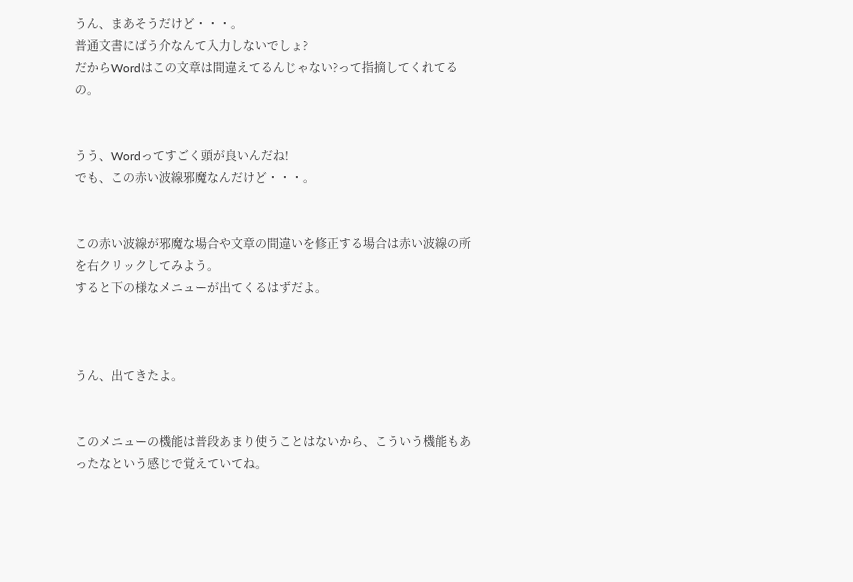うん、まあそうだけど・・・。
普通文書にばう介なんて入力しないでしょ?
だからWordはこの文章は間違えてるんじゃない?って指摘してくれてるの。


うう、Wordってすごく頭が良いんだね!
でも、この赤い波線邪魔なんだけど・・・。


この赤い波線が邪魔な場合や文章の間違いを修正する場合は赤い波線の所を右クリックしてみよう。
すると下の様なメニューが出てくるはずだよ。



うん、出てきたよ。


このメニューの機能は普段あまり使うことはないから、こういう機能もあったなという感じで覚えていてね。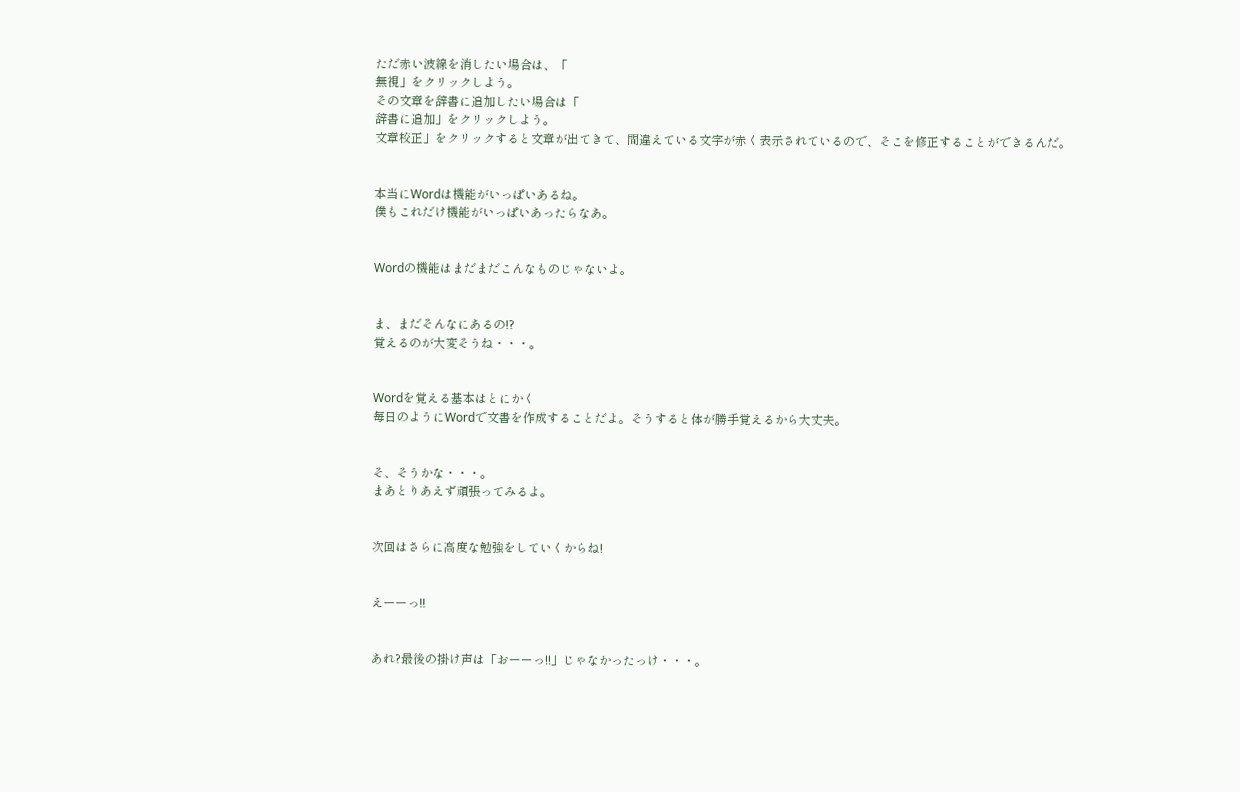ただ赤い波線を消したい場合は、「
無視」をクリックしよう。
その文章を辞書に追加したい場合は「
辞書に追加」をクリックしよう。
文章校正」をクリックすると文章が出てきて、間違えている文字が赤く表示されているので、そこを修正することができるんだ。


本当にWordは機能がいっぱいあるね。
僕もこれだけ機能がいっぱいあったらなあ。


Wordの機能はまだまだこんなものじゃないよ。


ま、まだそんなにあるの!?
覚えるのが大変そうね・・・。


Wordを覚える基本はとにかく
毎日のようにWordで文書を作成することだよ。そうすると体が勝手覚えるから大丈夫。


そ、そうかな・・・。
まあとりあえず頑張ってみるよ。


次回はさらに高度な勉強をしていくからね!


えーーっ!!


あれ?最後の掛け声は「おーーっ!!」じゃなかったっけ・・・。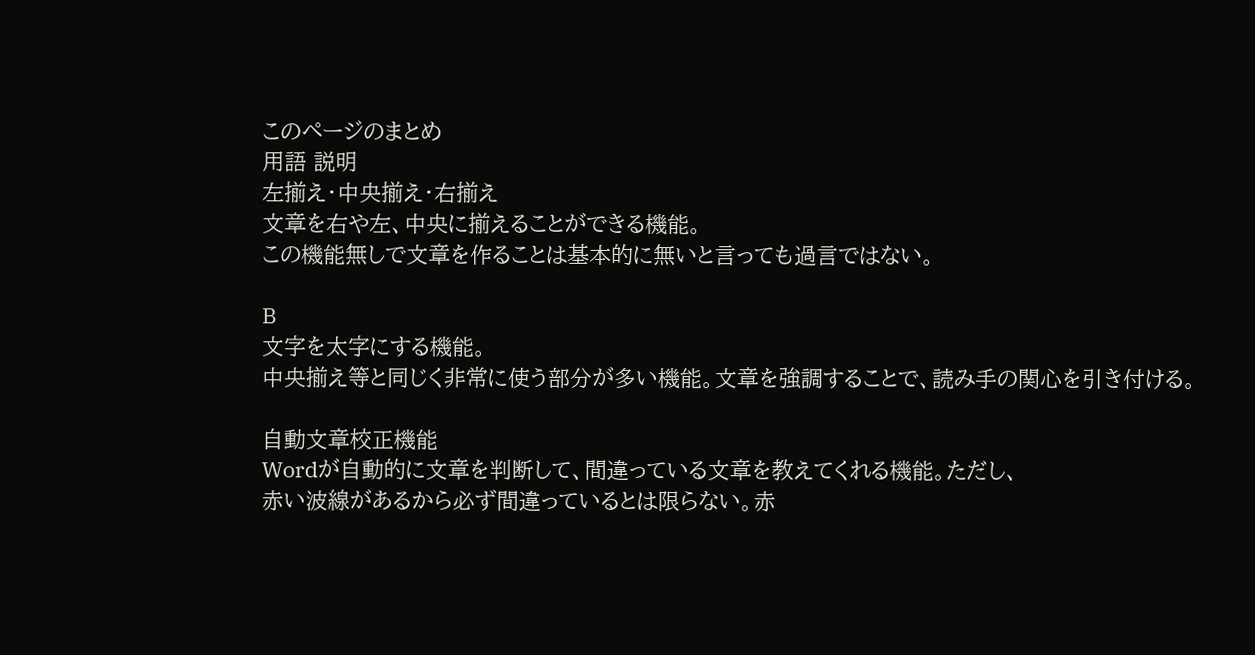このページのまとめ
用語 説明
左揃え・中央揃え・右揃え
文章を右や左、中央に揃えることができる機能。
この機能無しで文章を作ることは基本的に無いと言っても過言ではない。

B
文字を太字にする機能。
中央揃え等と同じく非常に使う部分が多い機能。文章を強調することで、読み手の関心を引き付ける。

自動文章校正機能
Wordが自動的に文章を判断して、間違っている文章を教えてくれる機能。ただし、
赤い波線があるから必ず間違っているとは限らない。赤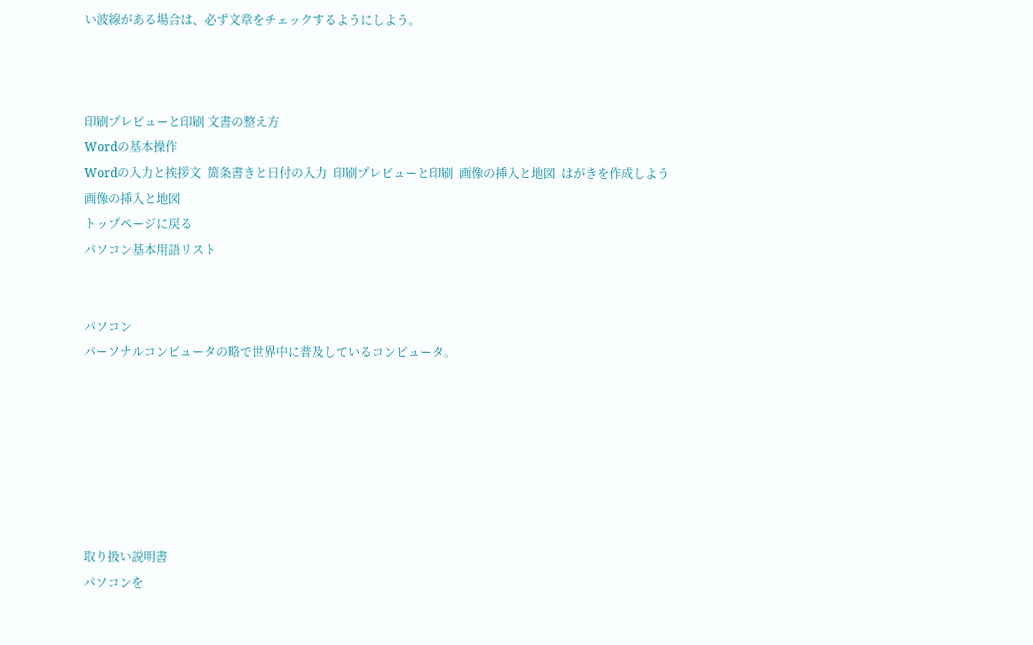い波線がある場合は、必ず文章をチェックするようにしよう。



印刷プレビューと印刷 文書の整え方
Wordの基本操作
Wordの入力と挨拶文  箇条書きと日付の入力  印刷プレビューと印刷  画像の挿入と地図  はがきを作成しよう
画像の挿入と地図
トップページに戻る
パソコン基本用語リスト


パソコン
パーソナルコンピュータの略で世界中に普及しているコンピュータ。







取り扱い説明書
パソコンを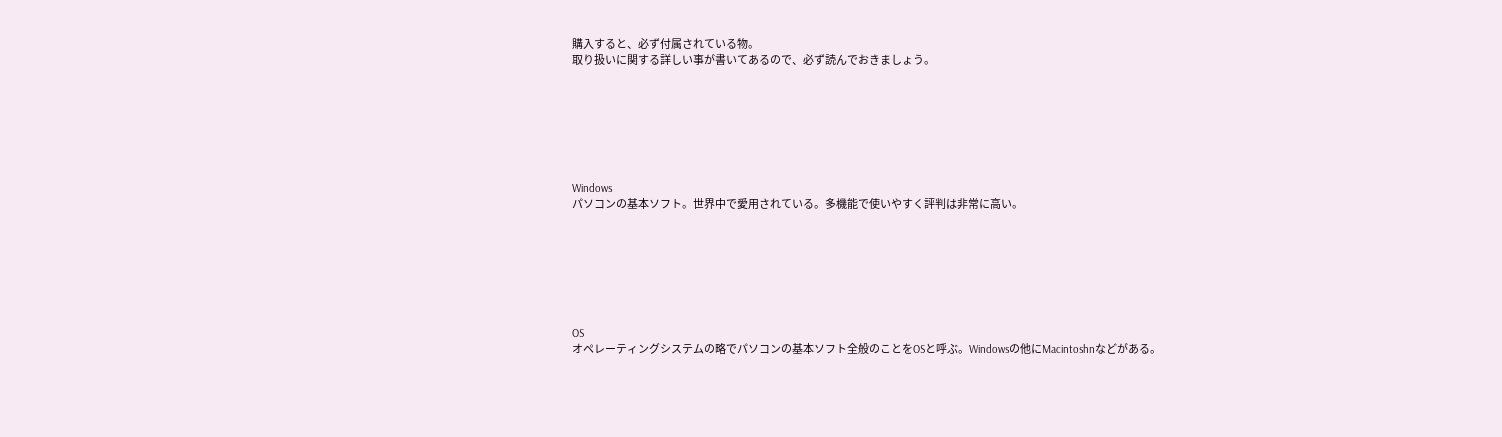購入すると、必ず付属されている物。
取り扱いに関する詳しい事が書いてあるので、必ず読んでおきましょう。







Windows
パソコンの基本ソフト。世界中で愛用されている。多機能で使いやすく評判は非常に高い。







OS
オペレーティングシステムの略でパソコンの基本ソフト全般のことをOSと呼ぶ。Windowsの他にMacintoshnなどがある。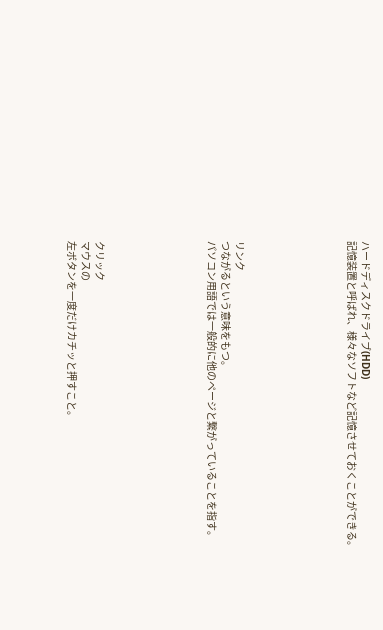ハードディスクドライブ(HDD)
記憶装置と呼ばれ、様々なソフトなど記憶させておくことができる。







リンク
つながるという意味をもつ。
パソコン用語では一般的に他のページと繋がっていることを指す。







クリック
マウスの
左ボタンを一度だけカチッと押すこと。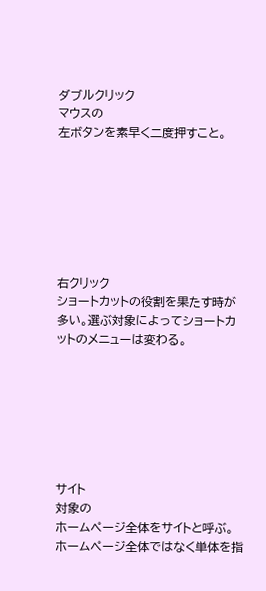ダブルクリック
マウスの
左ボタンを素早く二度押すこと。







右クリック
ショートカットの役割を果たす時が多い。選ぶ対象によってショートカットのメニューは変わる。







サイト
対象の
ホームページ全体をサイトと呼ぶ。ホームページ全体ではなく単体を指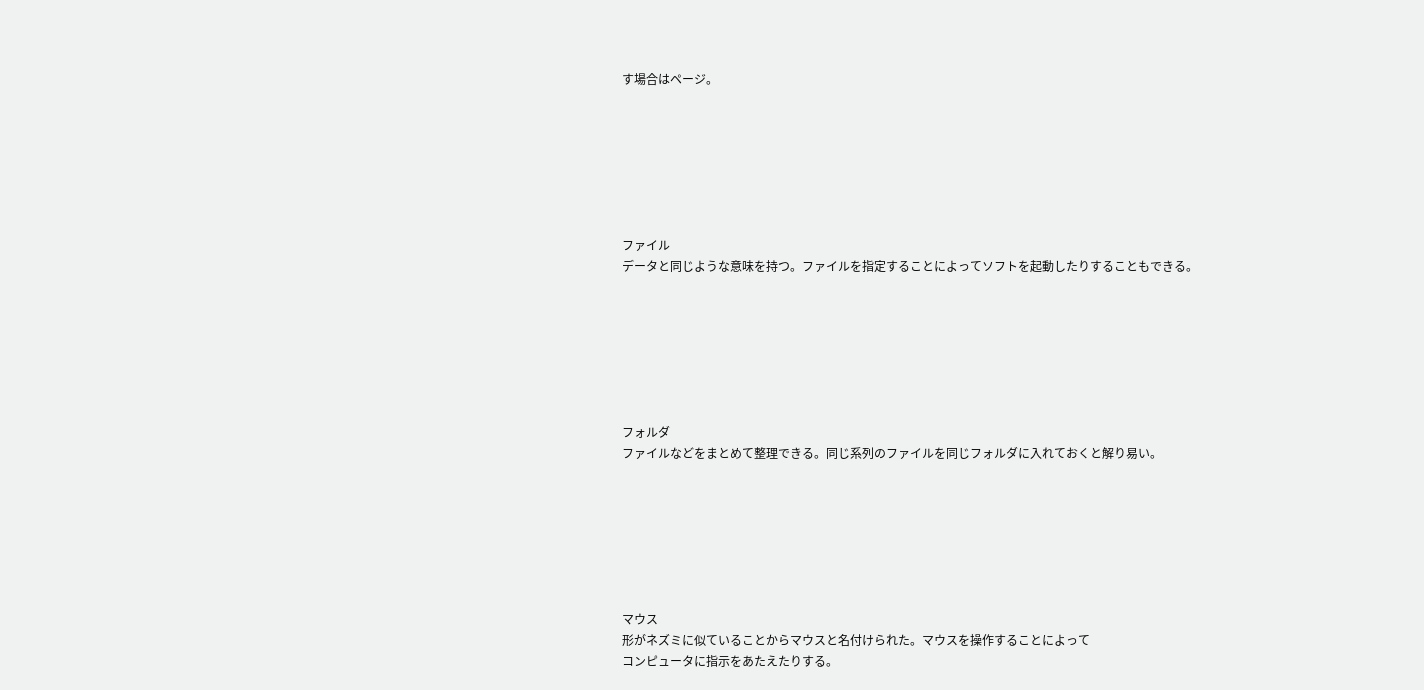す場合はページ。







ファイル
データと同じような意味を持つ。ファイルを指定することによってソフトを起動したりすることもできる。







フォルダ
ファイルなどをまとめて整理できる。同じ系列のファイルを同じフォルダに入れておくと解り易い。







マウス
形がネズミに似ていることからマウスと名付けられた。マウスを操作することによって
コンピュータに指示をあたえたりする。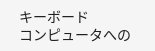キーボード
コンピュータへの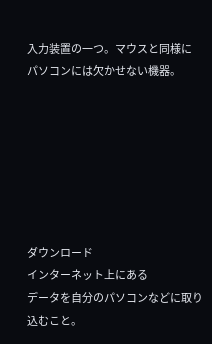入力装置の一つ。マウスと同様に
パソコンには欠かせない機器。







ダウンロード
インターネット上にある
データを自分のパソコンなどに取り込むこと。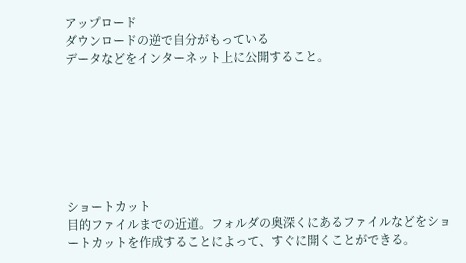アップロード
ダウンロードの逆で自分がもっている
データなどをインターネット上に公開すること。







ショートカット
目的ファイルまでの近道。フォルダの奥深くにあるファイルなどをショートカットを作成することによって、すぐに開くことができる。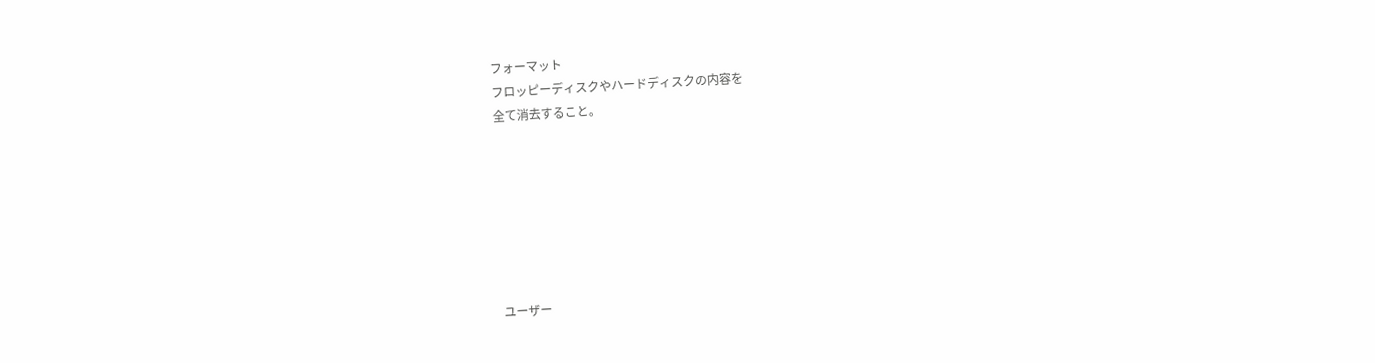フォーマット
フロッピーディスクやハードディスクの内容を
全て消去すること。







ユーザー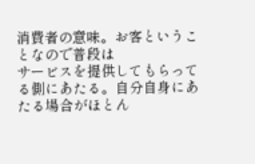消費者の意味。お客ということなので普段は
サービスを提供してもらってる側にあたる。自分自身にあたる場合がほとん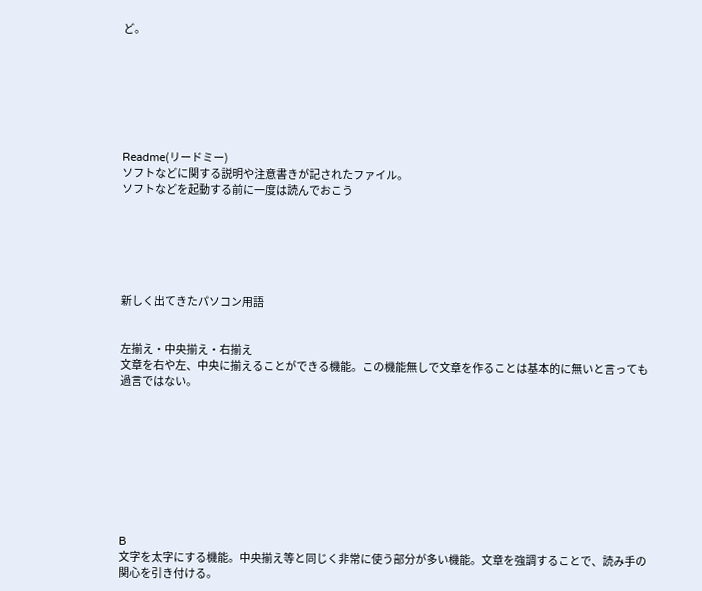ど。







Readme(リードミー)
ソフトなどに関する説明や注意書きが記されたファイル。
ソフトなどを起動する前に一度は読んでおこう






新しく出てきたパソコン用語


左揃え・中央揃え・右揃え
文章を右や左、中央に揃えることができる機能。この機能無しで文章を作ることは基本的に無いと言っても過言ではない。









B
文字を太字にする機能。中央揃え等と同じく非常に使う部分が多い機能。文章を強調することで、読み手の関心を引き付ける。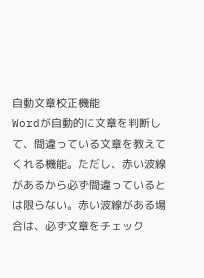自動文章校正機能
Wordが自動的に文章を判断して、間違っている文章を教えてくれる機能。ただし、赤い波線があるから必ず間違っているとは限らない。赤い波線がある場合は、必ず文章をチェック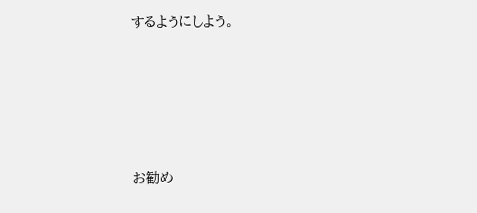するようにしよう。







お勧め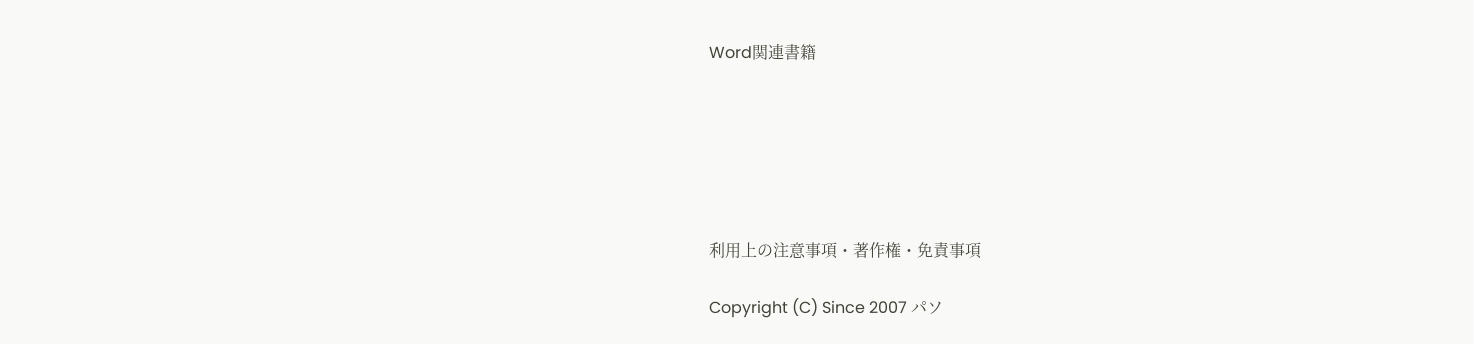Word関連書籍






利用上の注意事項・著作権・免責事項

Copyright (C) Since 2007 パソ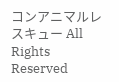コンアニマルレスキュー All Rights Reserved